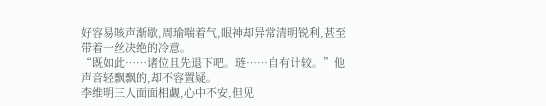好容易咳声渐歇,周瑜喘着气,眼神却异常清明锐利,甚至带着一丝决绝的冷意。
“既如此……诸位且先退下吧。琏……自有计较。”他声音轻飘飘的,却不容置疑。
李维明三人面面相觑,心中不安,但见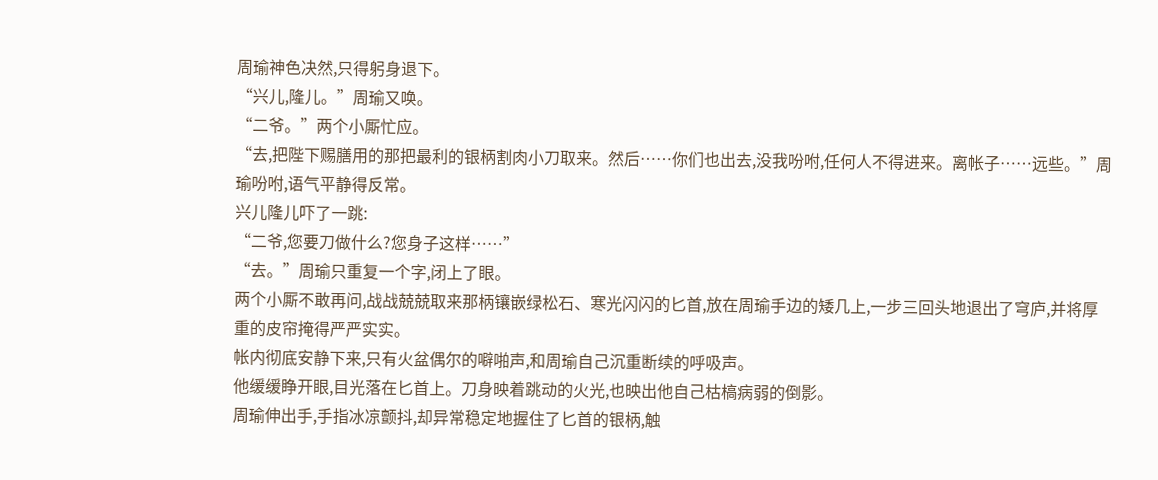周瑜神色决然,只得躬身退下。
“兴儿,隆儿。”周瑜又唤。
“二爷。”两个小厮忙应。
“去,把陛下赐膳用的那把最利的银柄割肉小刀取来。然后……你们也出去,没我吩咐,任何人不得进来。离帐子……远些。”周瑜吩咐,语气平静得反常。
兴儿隆儿吓了一跳:
“二爷,您要刀做什么?您身子这样……”
“去。”周瑜只重复一个字,闭上了眼。
两个小厮不敢再问,战战兢兢取来那柄镶嵌绿松石、寒光闪闪的匕首,放在周瑜手边的矮几上,一步三回头地退出了穹庐,并将厚重的皮帘掩得严严实实。
帐内彻底安静下来,只有火盆偶尔的噼啪声,和周瑜自己沉重断续的呼吸声。
他缓缓睁开眼,目光落在匕首上。刀身映着跳动的火光,也映出他自己枯槁病弱的倒影。
周瑜伸出手,手指冰凉颤抖,却异常稳定地握住了匕首的银柄,触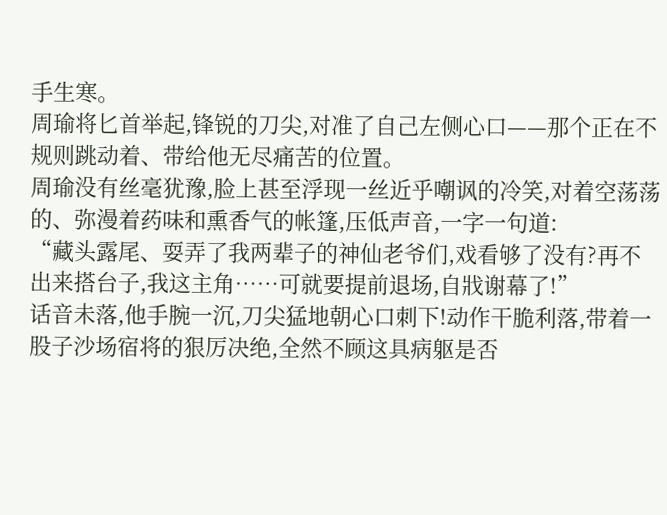手生寒。
周瑜将匕首举起,锋锐的刀尖,对准了自己左侧心口——那个正在不规则跳动着、带给他无尽痛苦的位置。
周瑜没有丝毫犹豫,脸上甚至浮现一丝近乎嘲讽的冷笑,对着空荡荡的、弥漫着药味和熏香气的帐篷,压低声音,一字一句道:
“藏头露尾、耍弄了我两辈子的神仙老爷们,戏看够了没有?再不出来搭台子,我这主角……可就要提前退场,自戕谢幕了!”
话音未落,他手腕一沉,刀尖猛地朝心口刺下!动作干脆利落,带着一股子沙场宿将的狠厉决绝,全然不顾这具病躯是否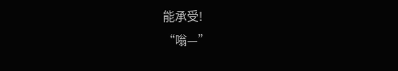能承受!
“嗡—”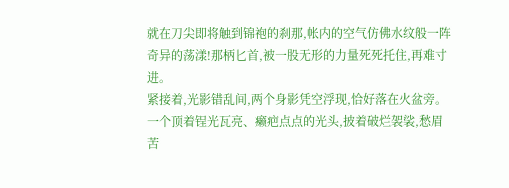就在刀尖即将触到锦袍的刹那,帐内的空气仿佛水纹般一阵奇异的荡漾!那柄匕首,被一股无形的力量死死托住,再难寸进。
紧接着,光影错乱间,两个身影凭空浮现,恰好落在火盆旁。
一个顶着锃光瓦亮、癞疤点点的光头,披着破烂袈裟,愁眉苦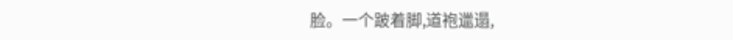脸。一个跛着脚,道袍邋遢,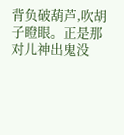背负破葫芦,吹胡子瞪眼。正是那对儿神出鬼没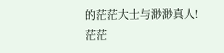的茫茫大士与渺渺真人!
茫茫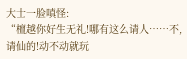大士一脸嗔怪:
“檀越你好生无礼!哪有这么请人……不,请仙的!动不动就玩